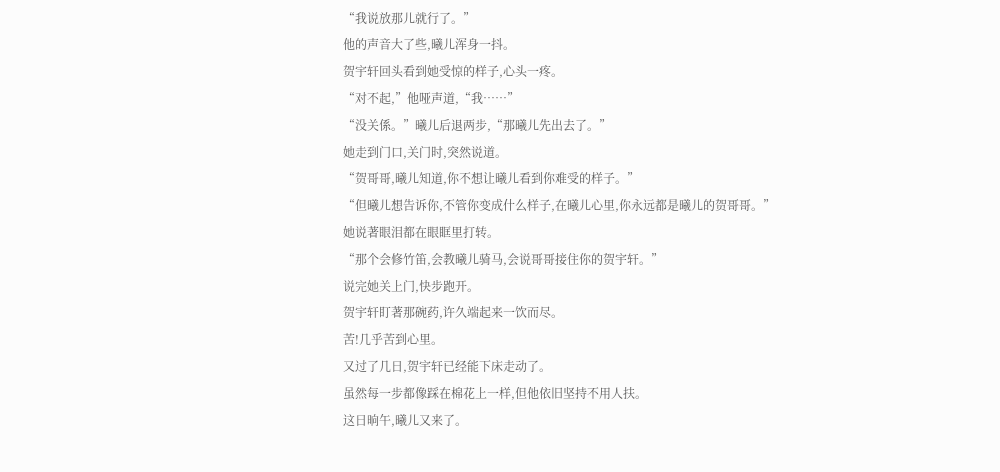“我说放那儿就行了。”
他的声音大了些,曦儿浑身一抖。
贺宇轩回头看到她受惊的样子,心头一疼。
“对不起,”他哑声道,“我……”
“没关係。”曦儿后退两步,“那曦儿先出去了。”
她走到门口,关门时,突然说道。
“贺哥哥,曦儿知道,你不想让曦儿看到你难受的样子。”
“但曦儿想告诉你,不管你变成什么样子,在曦儿心里,你永远都是曦儿的贺哥哥。”
她说著眼泪都在眼眶里打转。
“那个会修竹笛,会教曦儿骑马,会说哥哥接住你的贺宇轩。”
说完她关上门,快步跑开。
贺宇轩盯著那碗药,许久端起来一饮而尽。
苦!几乎苦到心里。
又过了几日,贺宇轩已经能下床走动了。
虽然每一步都像踩在棉花上一样,但他依旧坚持不用人扶。
这日晌午,曦儿又来了。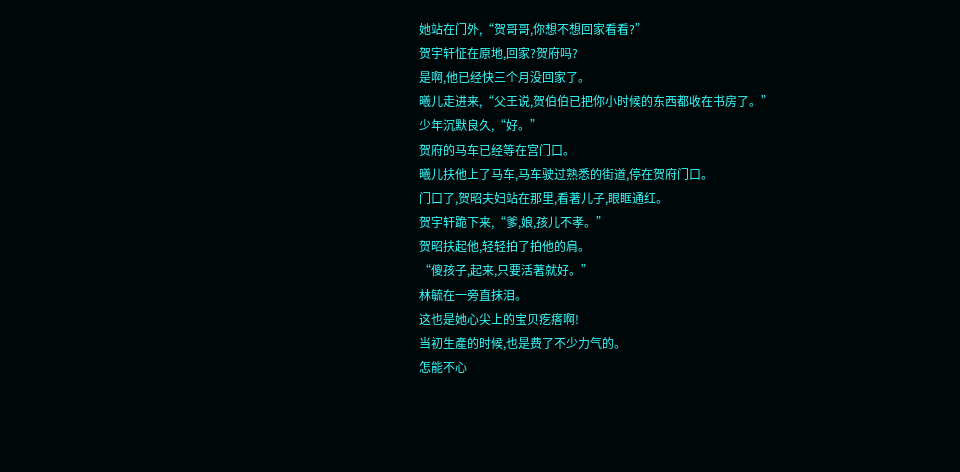她站在门外,“贺哥哥,你想不想回家看看?”
贺宇轩怔在原地,回家?贺府吗?
是啊,他已经快三个月没回家了。
曦儿走进来,“父王说,贺伯伯已把你小时候的东西都收在书房了。”
少年沉默良久,“好。”
贺府的马车已经等在宫门口。
曦儿扶他上了马车,马车驶过熟悉的街道,停在贺府门口。
门口了,贺昭夫妇站在那里,看著儿子,眼眶通红。
贺宇轩跪下来,“爹,娘,孩儿不孝。”
贺昭扶起他,轻轻拍了拍他的肩。
“傻孩子,起来,只要活著就好。”
林毓在一旁直抹泪。
这也是她心尖上的宝贝疙瘩啊!
当初生產的时候,也是费了不少力气的。
怎能不心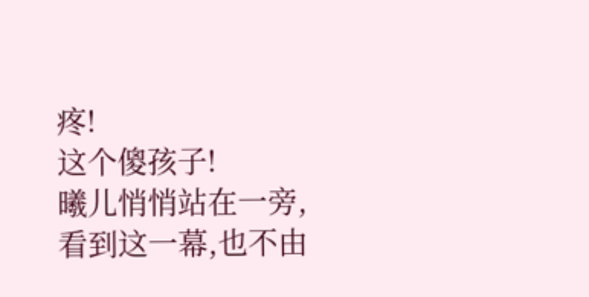疼!
这个傻孩子!
曦儿悄悄站在一旁,看到这一幕,也不由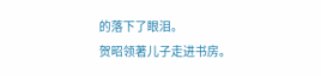的落下了眼泪。
贺昭领著儿子走进书房。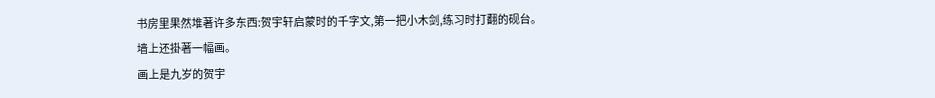书房里果然堆著许多东西:贺宇轩启蒙时的千字文,第一把小木剑,练习时打翻的砚台。
墙上还掛著一幅画。
画上是九岁的贺宇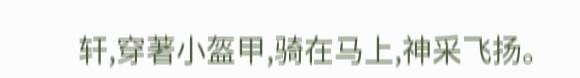轩,穿著小盔甲,骑在马上,神采飞扬。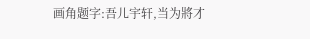画角题字:吾儿宇轩,当为將才